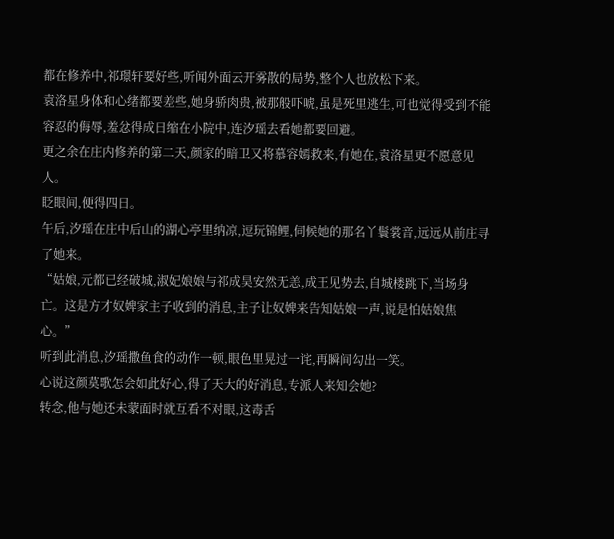都在修养中,祁璟轩要好些,听闻外面云开雾散的局势,整个人也放松下来。
袁洛星身体和心绪都要差些,她身骄肉贵,被那般吓唬,虽是死里逃生,可也觉得受到不能容忍的侮辱,羞忿得成日缩在小院中,连汐瑶去看她都要回避。
更之余在庄内修养的第二天,颜家的暗卫又将慕容嫣救来,有她在,袁洛星更不愿意见人。
眨眼间,便得四日。
午后,汐瑶在庄中后山的湖心亭里纳凉,逗玩锦鲤,伺候她的那名丫鬟裳音,远远从前庄寻了她来。
“姑娘,元都已经破城,淑妃娘娘与祁成昊安然无恙,成王见势去,自城楼跳下,当场身亡。这是方才奴婢家主子收到的消息,主子让奴婢来告知姑娘一声,说是怕姑娘焦心。”
听到此消息,汐瑶撒鱼食的动作一顿,眼色里晃过一诧,再瞬间勾出一笑。
心说这颜莫歌怎会如此好心,得了天大的好消息,专派人来知会她?
转念,他与她还未蒙面时就互看不对眼,这毒舌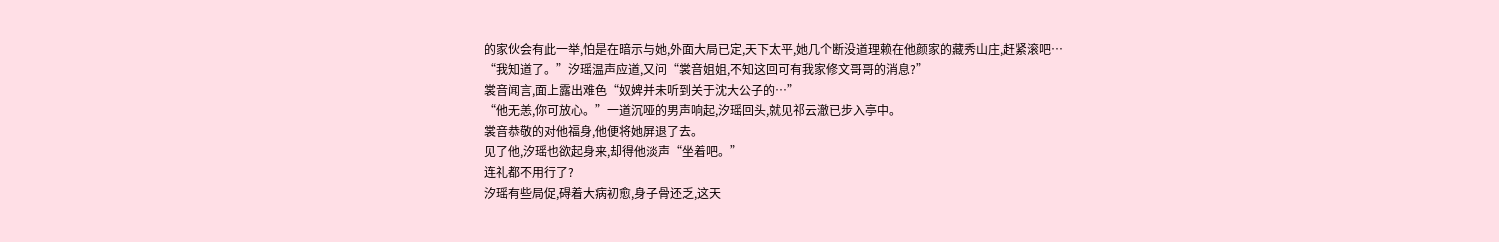的家伙会有此一举,怕是在暗示与她,外面大局已定,天下太平,她几个断没道理赖在他颜家的藏秀山庄,赶紧滚吧…
“我知道了。”汐瑶温声应道,又问“裳音姐姐,不知这回可有我家修文哥哥的消息?”
裳音闻言,面上露出难色“奴婢并未听到关于沈大公子的…”
“他无恙,你可放心。”一道沉哑的男声响起,汐瑶回头,就见祁云澈已步入亭中。
裳音恭敬的对他福身,他便将她屏退了去。
见了他,汐瑶也欲起身来,却得他淡声“坐着吧。”
连礼都不用行了?
汐瑶有些局促,碍着大病初愈,身子骨还乏,这天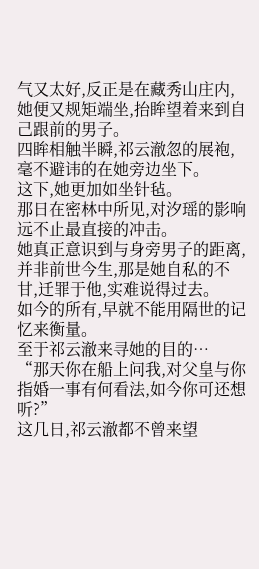气又太好,反正是在藏秀山庄内,她便又规矩端坐,抬眸望着来到自己跟前的男子。
四眸相触半瞬,祁云澈忽的展袍,毫不避讳的在她旁边坐下。
这下,她更加如坐针毡。
那日在密林中所见,对汐瑶的影响远不止最直接的冲击。
她真正意识到与身旁男子的距离,并非前世今生,那是她自私的不甘,迁罪于他,实难说得过去。
如今的所有,早就不能用隔世的记忆来衡量。
至于祁云澈来寻她的目的…
“那天你在船上问我,对父皇与你指婚一事有何看法,如今你可还想听?”
这几日,祁云澈都不曾来望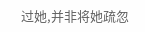过她,并非将她疏忽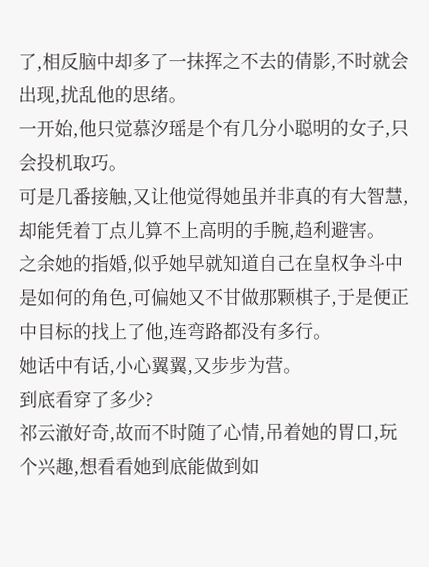了,相反脑中却多了一抹挥之不去的倩影,不时就会出现,扰乱他的思绪。
一开始,他只觉慕汐瑶是个有几分小聪明的女子,只会投机取巧。
可是几番接触,又让他觉得她虽并非真的有大智慧,却能凭着丁点儿算不上高明的手腕,趋利避害。
之余她的指婚,似乎她早就知道自己在皇权争斗中是如何的角色,可偏她又不甘做那颗棋子,于是便正中目标的找上了他,连弯路都没有多行。
她话中有话,小心翼翼,又步步为营。
到底看穿了多少?
祁云澈好奇,故而不时随了心情,吊着她的胃口,玩个兴趣,想看看她到底能做到如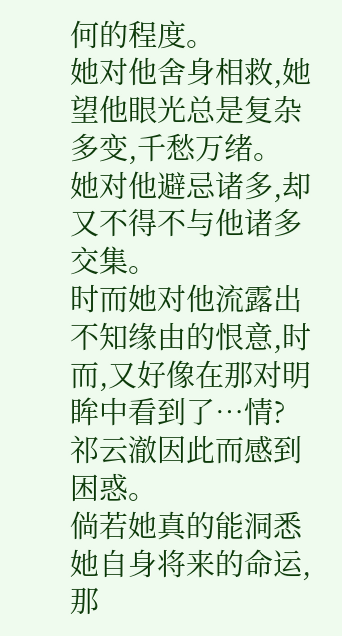何的程度。
她对他舍身相救,她望他眼光总是复杂多变,千愁万绪。
她对他避忌诸多,却又不得不与他诸多交集。
时而她对他流露出不知缘由的恨意,时而,又好像在那对明眸中看到了…情?
祁云澈因此而感到困惑。
倘若她真的能洞悉她自身将来的命运,那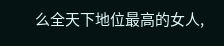么全天下地位最高的女人,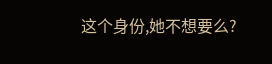这个身份,她不想要么?